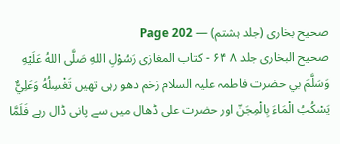صحیح بخاری (جلد ہشتم) — Page 202
صحيح البخاری جلد ۸ ۶۴ - کتاب المغازی رَسُوْلِ اللهِ صَلَّى اللهُ عَلَيْهِ وَسَلَّمَ بي حضرت فاطمہ علیہ السلام زخم دھو رہی تھیں تَغْسِلُهُ وَعَلِيٌّ يَسْكُبُ الْمَاءَ بِالْمِجَنّ اور حضرت علی ڈھال میں سے پانی ڈال رہے فَلَمَّا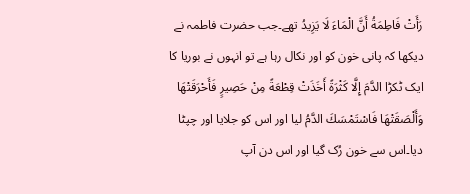رَأَتْ فَاطِمَةُ أَنَّ الْمَاءَ لَا يَزِيدُ تھے۔جب حضرت فاطمہ نے دیکھا کہ پانی خون کو اور نکال رہا ہے تو انہوں نے بوریا کا ایک ٹکڑا الدَّمَ إِلَّا كَثْرَةً أَخَذَتْ قِطْعَةً مِنْ حَصِيرٍ فَأَحْرَقَتْهَا وَأَلْصَقَتْهَا فَاسْتَمْسَكَ الدَّمُ لیا اور اس کو جلایا اور چپٹا دیا۔اس سے خون رُک گیا اور اس دن آپ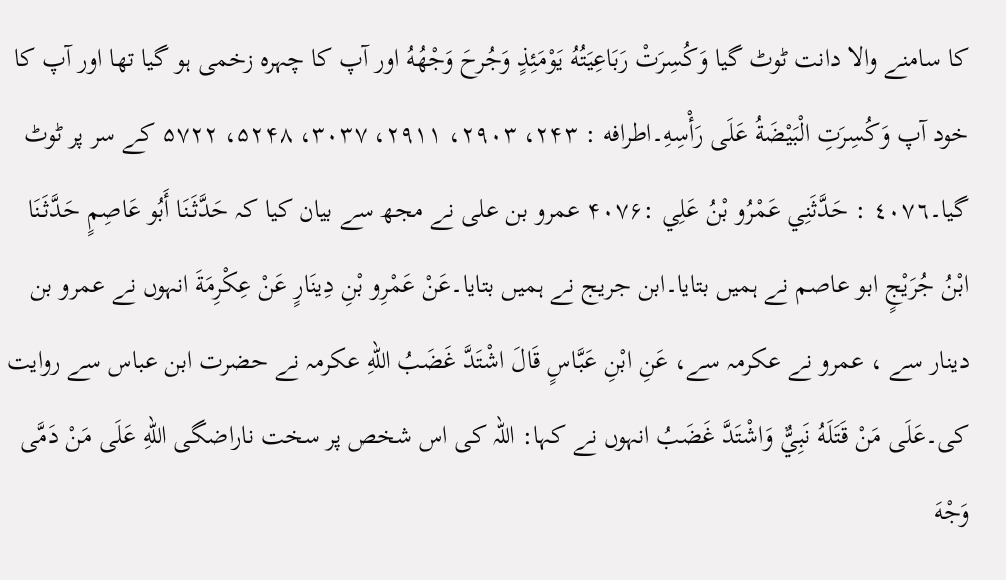کا سامنے والا دانت ٹوٹ گیا وَكُسِرَتْ رَبَاعِيَتُهُ يَوْمَئِذٍ وَجُرحَ وَجْهُهُ اور آپ کا چہرہ زخمی ہو گیا تھا اور آپ کا خود آپ وَكُسِرَتِ الْبَيْضَةُ عَلَى رَأْسِهِ۔اطرافه : ۲۴۳، ۲۹۰۳، ۲۹۱۱، ۳۰۳۷، ۵۲۴۸، ۵۷۲۲ کے سر پر ٹوٹ گیا۔٤٠٧٦ : حَدَّثَنِي عَمْرُو بْنُ عَلِي :۴۰۷۶ عمرو بن علی نے مجھ سے بیان کیا کہ حَدَّثَنَا أَبُو عَاصِمٍ حَدَّثَنَا ابْنُ جُرَيْجٍ ابو عاصم نے ہمیں بتایا۔ابن جریج نے ہمیں بتایا۔عَنْ عَمْرِو بْنِ دِينَارٍ عَنْ عِكْرِمَةَ انہوں نے عمرو بن دینار سے ، عمرو نے عکرمہ سے، عَنِ ابْنِ عَبَّاسٍ قَالَ اشْتَدَّ غَضَبُ اللهِ عکرمہ نے حضرت ابن عباس سے روایت کی۔عَلَى مَنْ قَتَلَهُ نَبِيٌّ وَاشْتَدَّ غَضَبُ انہوں نے کہا: اللہ کی اس شخص پر سخت ناراضگی اللهِ عَلَى مَنْ دَمَّى وَجْهَ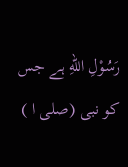رَسُوْلِ اللهِ ہے جس کو نبی (صلی ا )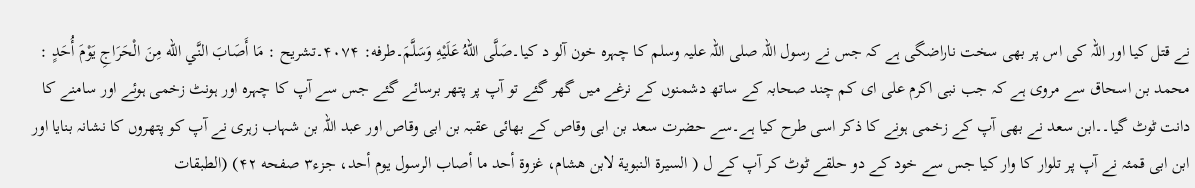نے قتل کیا اور اللہ کی اس پر بھی سخت ناراضگی ہے کہ جس نے رسول اللہ صلی اللہ علیہ وسلم کا چہرہ خون آلو د کیا۔صَلَّى اللهُ عَلَيْهِ وَسَلَّمَ۔طرفه: ۴۰۷۴۔تشريح : مَا أَصَابَ النَّي الله مِنَ الْحَرَاجِ يَوْمَ أُحَدٍ : محمد بن اسحاق سے مروی ہے کہ جب نبی اکرم علی ای کم چند صحابہ کے ساتھ دشمنوں کے نرغے میں گھر گئے تو آپ پر پتھر برسائے گئے جس سے آپ کا چہرہ اور ہونٹ زخمی ہوئے اور سامنے کا دانت ٹوٹ گیا۔۔ابن سعد نے بھی آپ کے زخمی ہونے کا ذکر اسی طرح کیا ہے۔سے حضرت سعد بن ابی وقاص کے بھائی عقبہ بن ابی وقاص اور عبد اللہ بن شہاب زہری نے آپ کو پتھروں کا نشانہ بنایا اور ابن ابی قمئہ نے آپ پر تلوار کا وار کیا جس سے خود کے دو حلقے ٹوٹ کر آپ کے ل ( السيرة النبوية لابن هشام، غزوة أحد ما أصاب الرسول يوم أحد، جزء۳ صفحه ۴۲) (الطبقات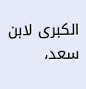الكبرى لابن سعد،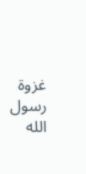غزوة رسول الله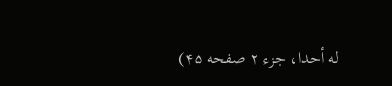له أحدا، جزء ۲ صفحه ۴۵)